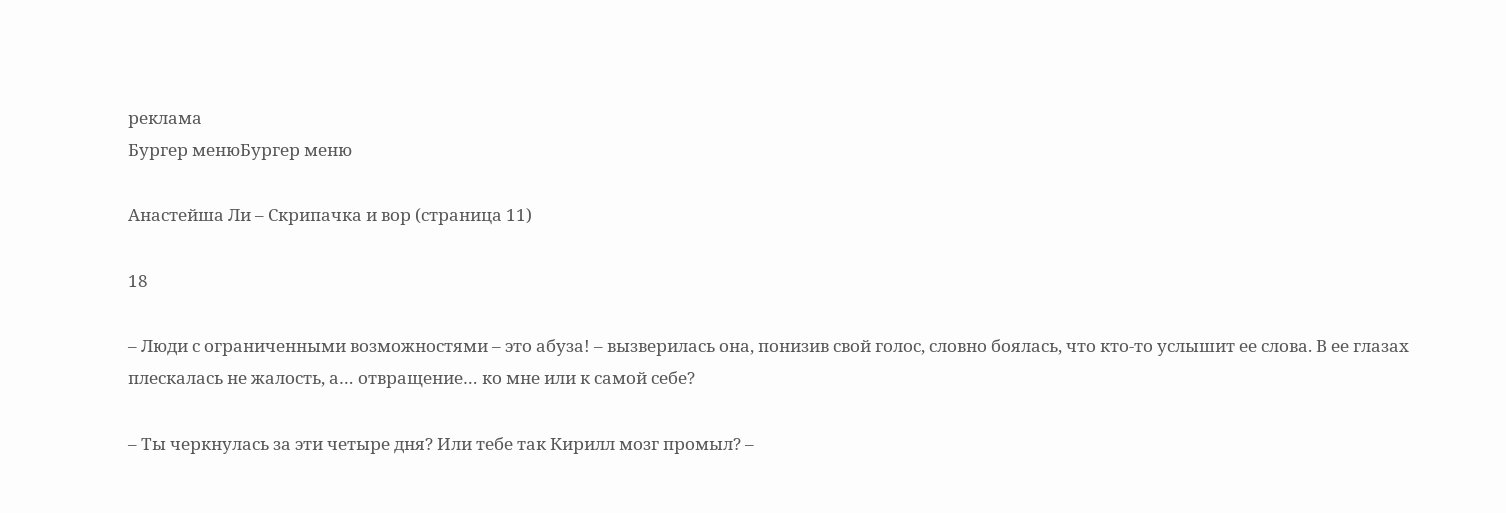реклама
Бургер менюБургер меню

Анастейша Ли – Скрипачка и вор (страница 11)

18

– Люди с ограниченными возможностями – это абуза! – вызверилась она, понизив свой голос, словно боялась, что кто-то услышит ее слова. В ее глазах плескалась не жалость, а… отвращение… ко мне или к самой себе?

– Ты черкнулась за эти четыре дня? Или тебе так Кирилл мозг промыл? –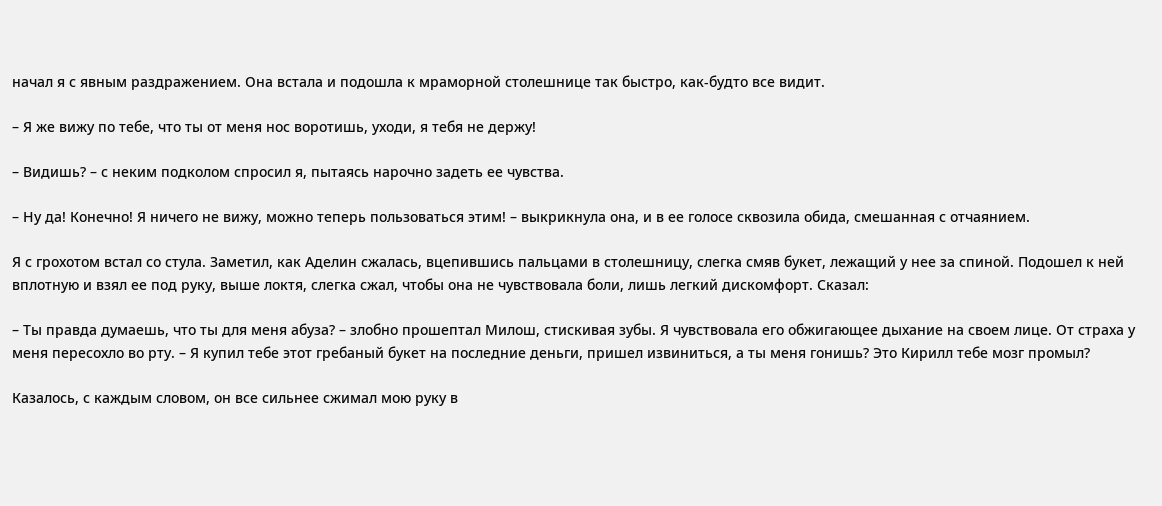начал я с явным раздражением. Она встала и подошла к мраморной столешнице так быстро, как-будто все видит.

– Я же вижу по тебе, что ты от меня нос воротишь, уходи, я тебя не держу!

– Видишь? – с неким подколом спросил я, пытаясь нарочно задеть ее чувства.

– Ну да! Конечно! Я ничего не вижу, можно теперь пользоваться этим! – выкрикнула она, и в ее голосе сквозила обида, смешанная с отчаянием.

Я с грохотом встал со стула. Заметил, как Аделин сжалась, вцепившись пальцами в столешницу, слегка смяв букет, лежащий у нее за спиной. Подошел к ней вплотную и взял ее под руку, выше локтя, слегка сжал, чтобы она не чувствовала боли, лишь легкий дискомфорт. Сказал:

– Ты правда думаешь, что ты для меня абуза? – злобно прошептал Милош, стискивая зубы. Я чувствовала его обжигающее дыхание на своем лице. От страха у меня пересохло во рту. – Я купил тебе этот гребаный букет на последние деньги, пришел извиниться, а ты меня гонишь? Это Кирилл тебе мозг промыл?

Казалось, с каждым словом, он все сильнее сжимал мою руку в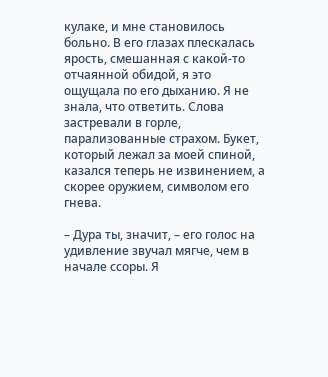кулаке, и мне становилось больно. В его глазах плескалась ярость, смешанная с какой-то отчаянной обидой, я это ощущала по его дыханию. Я не знала, что ответить. Слова застревали в горле, парализованные страхом. Букет, который лежал за моей спиной, казался теперь не извинением, а скорее оружием, символом его гнева.

– Дура ты, значит, – его голос на удивление звучал мягче, чем в начале ссоры. Я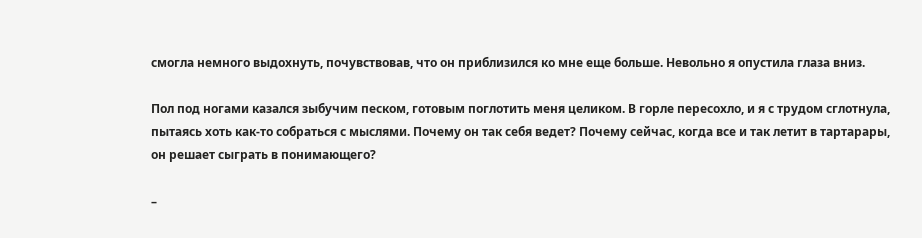смогла немного выдохнуть, почувствовав, что он приблизился ко мне еще больше. Невольно я опустила глаза вниз.

Пол под ногами казался зыбучим песком, готовым поглотить меня целиком. В горле пересохло, и я с трудом сглотнула, пытаясь хоть как-то собраться с мыслями. Почему он так себя ведет? Почему сейчас, когда все и так летит в тартарары, он решает сыграть в понимающего?

–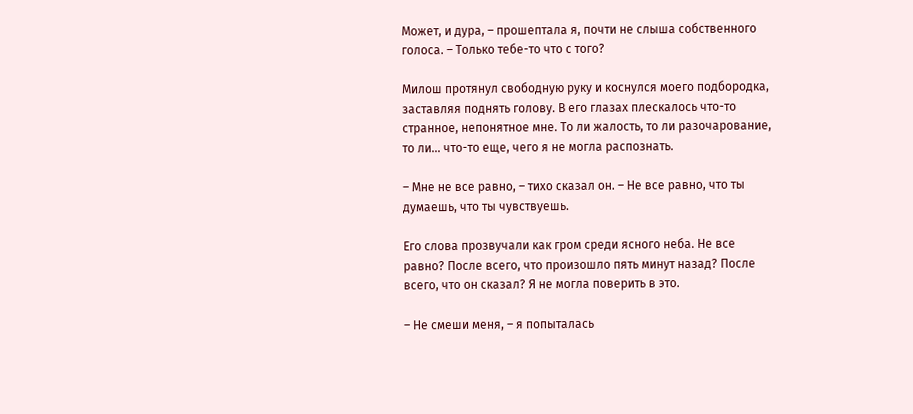Может, и дура, – прошептала я, почти не слыша собственного голоса. – Только тебе-то что с того?

Милош протянул свободную руку и коснулся моего подбородка, заставляя поднять голову. В его глазах плескалось что-то странное, непонятное мне. То ли жалость, то ли разочарование, то ли… что-то еще, чего я не могла распознать.

– Мне не все равно, – тихо сказал он. – Не все равно, что ты думаешь, что ты чувствуешь.

Его слова прозвучали как гром среди ясного неба. Не все равно? После всего, что произошло пять минут назад? После всего, что он сказал? Я не могла поверить в это.

– Не смеши меня, – я попыталась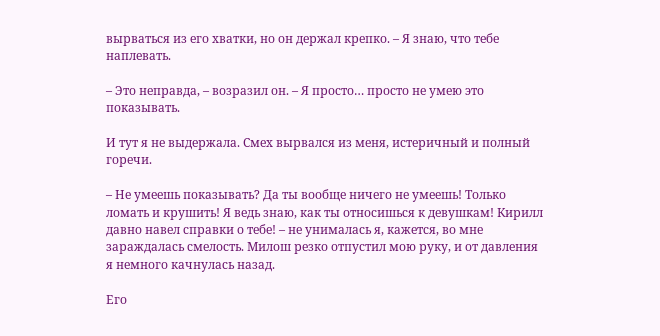вырваться из его хватки, но он держал крепко. – Я знаю, что тебе наплевать.

– Это неправда, – возразил он. – Я просто… просто не умею это показывать.

И тут я не выдержала. Смех вырвался из меня, истеричный и полный горечи.

– Не умеешь показывать? Да ты вообще ничего не умеешь! Только ломать и крушить! Я ведь знаю, как ты относишься к девушкам! Кирилл давно навел справки о тебе! – не унималась я, кажется, во мне зараждалась смелость. Милош резко отпустил мою руку, и от давления я немного качнулась назад.

Его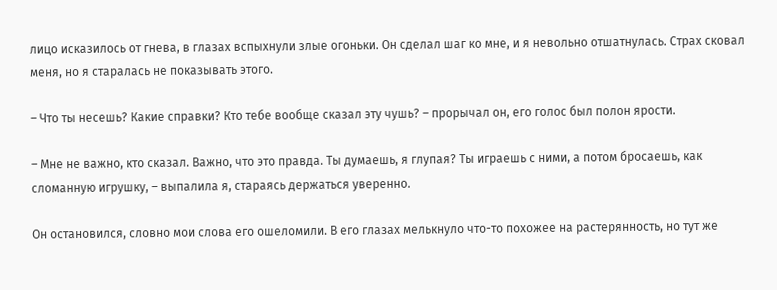лицо исказилось от гнева, в глазах вспыхнули злые огоньки. Он сделал шаг ко мне, и я невольно отшатнулась. Страх сковал меня, но я старалась не показывать этого.

– Что ты несешь? Какие справки? Кто тебе вообще сказал эту чушь? – прорычал он, его голос был полон ярости.

– Мне не важно, кто сказал. Важно, что это правда. Ты думаешь, я глупая? Ты играешь с ними, а потом бросаешь, как сломанную игрушку, – выпалила я, стараясь держаться уверенно.

Он остановился, словно мои слова его ошеломили. В его глазах мелькнуло что-то похожее на растерянность, но тут же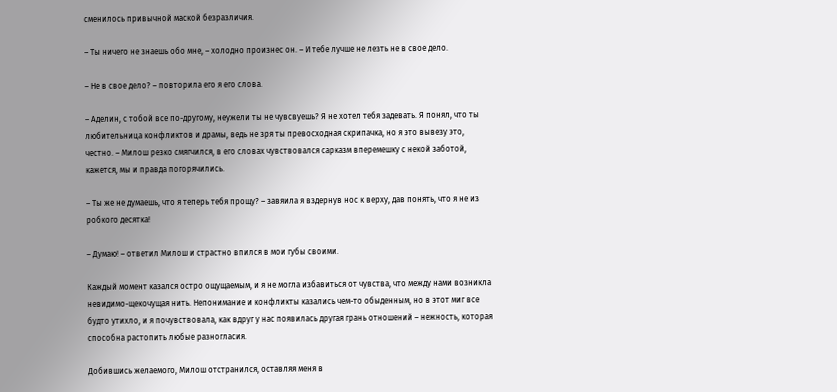сменилось привычной маской безразличия.

– Ты ничего не знаешь обо мне, – холодно произнес он. – И тебе лучше не лезть не в свое дело.

– Не в свое дело? – повторила его я его слова.

– Аделин, с тобой все по-другому, неужели ты не чувсвуешь? Я не хотел тебя задевать. Я понял, что ты любительница конфликтов и драмы, ведь не зря ты превосходная скрипачка, но я это вывезу это, честно. – Милош резко смягчился, в его словах чувствовался сарказм вперемешку с некой заботой, кажется, мы и правда погорячились.

– Ты же не думаешь, что я теперь тебя прощу? – завяила я вздернув нос к верху, дав понять, что я не из робкого десятка!

– Думаю! – ответил Милош и страстно впился в мои губы своими.

Каждый момент казался остро ощущаемым, и я не могла избавиться от чувства, что между нами возникла невидимо-щекочущая нить. Непонимание и конфликты казались чем-то обыденным, но в этот миг все будто утихло, и я почувствовала, как вдруг у нас появилась другая грань отношений – нежность, которая способна растопить любые разногласия.

Добившись желаемого, Милош отстранился, оставляя меня в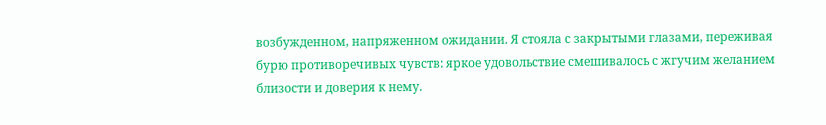возбужденном, напряженном ожидании. Я стояла с закрытыми глазами, переживая бурю противоречивых чувств: яркое удовольствие смешивалось с жгучим желанием близости и доверия к нему.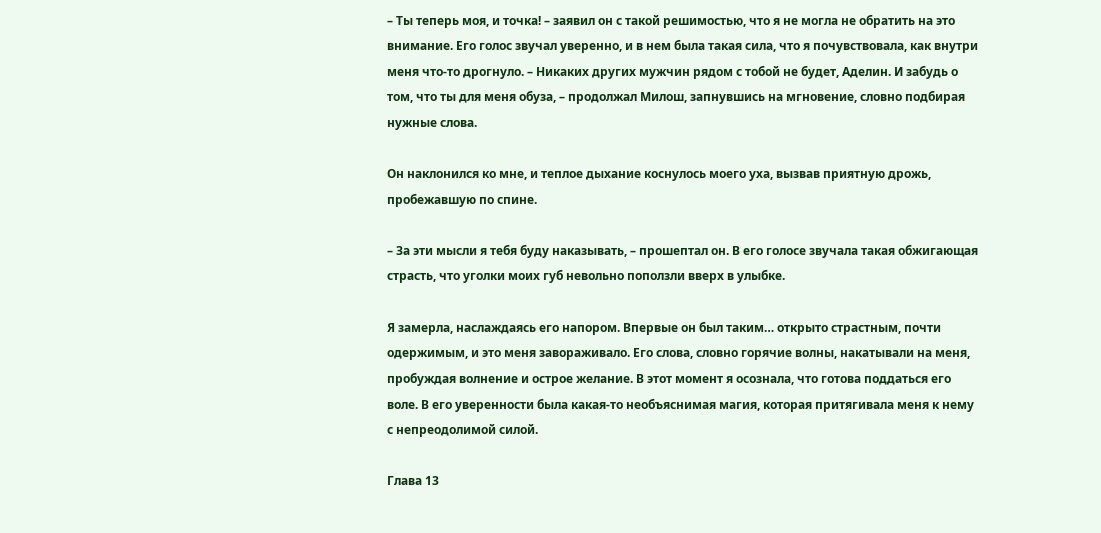– Ты теперь моя, и точка! – заявил он с такой решимостью, что я не могла не обратить на это внимание. Его голос звучал уверенно, и в нем была такая сила, что я почувствовала, как внутри меня что-то дрогнуло. – Никаких других мужчин рядом с тобой не будет, Аделин. И забудь о том, что ты для меня обуза, – продолжал Милош, запнувшись на мгновение, словно подбирая нужные слова.

Он наклонился ко мне, и теплое дыхание коснулось моего уха, вызвав приятную дрожь, пробежавшую по спине.

– За эти мысли я тебя буду наказывать, – прошептал он. В его голосе звучала такая обжигающая страсть, что уголки моих губ невольно поползли вверх в улыбке.

Я замерла, наслаждаясь его напором. Впервые он был таким… открыто страстным, почти одержимым, и это меня завораживало. Его слова, словно горячие волны, накатывали на меня, пробуждая волнение и острое желание. В этот момент я осознала, что готова поддаться его воле. В его уверенности была какая-то необъяснимая магия, которая притягивала меня к нему с непреодолимой силой.

Глава 13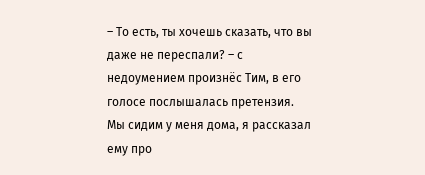– То есть, ты хочешь сказать, что вы даже не переспали? – с недоумением произнёс Тим, в его голосе послышалась претензия. Мы сидим у меня дома, я рассказал ему про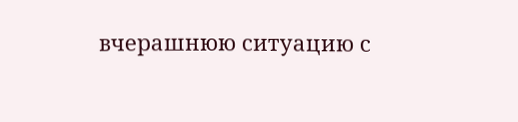вчерашнюю ситуацию с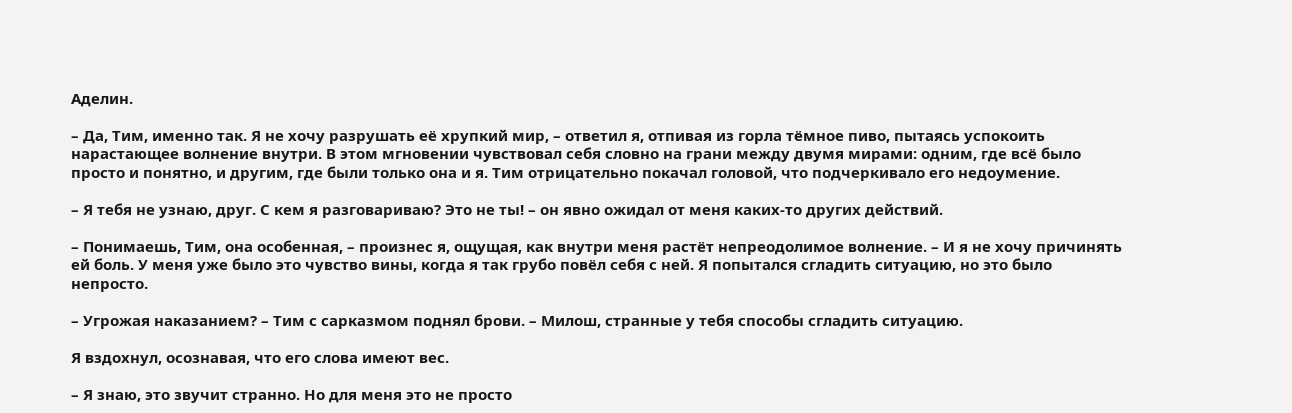Аделин.

– Да, Тим, именно так. Я не хочу разрушать её хрупкий мир, – ответил я, отпивая из горла тёмное пиво, пытаясь успокоить нарастающее волнение внутри. В этом мгновении чувствовал себя словно на грани между двумя мирами: одним, где всё было просто и понятно, и другим, где были только она и я. Тим отрицательно покачал головой, что подчеркивало его недоумение.

– Я тебя не узнаю, друг. С кем я разговариваю? Это не ты! – он явно ожидал от меня каких-то других действий.

– Понимаешь, Тим, она особенная, – произнес я, ощущая, как внутри меня растёт непреодолимое волнение. – И я не хочу причинять ей боль. У меня уже было это чувство вины, когда я так грубо повёл себя с ней. Я попытался сгладить ситуацию, но это было непросто.

– Угрожая наказанием? – Тим с сарказмом поднял брови. – Милош, странные у тебя способы сгладить ситуацию.

Я вздохнул, осознавая, что его слова имеют вес.

– Я знаю, это звучит странно. Но для меня это не просто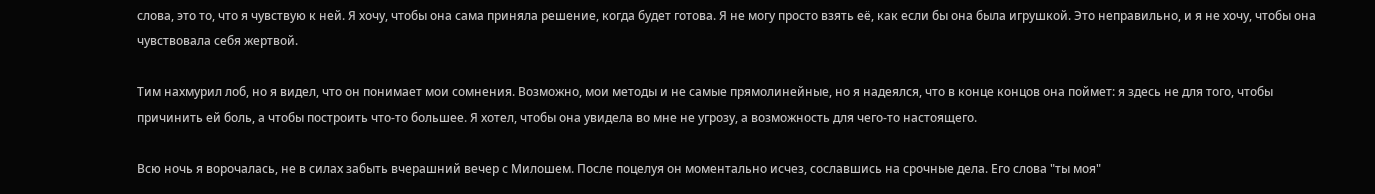слова, это то, что я чувствую к ней. Я хочу, чтобы она сама приняла решение, когда будет готова. Я не могу просто взять её, как если бы она была игрушкой. Это неправильно, и я не хочу, чтобы она чувствовала себя жертвой.

Тим нахмурил лоб, но я видел, что он понимает мои сомнения. Возможно, мои методы и не самые прямолинейные, но я надеялся, что в конце концов она поймет: я здесь не для того, чтобы причинить ей боль, а чтобы построить что-то большее. Я хотел, чтобы она увидела во мне не угрозу, а возможность для чего-то настоящего.

Всю ночь я ворочалась, не в силах забыть вчерашний вечер с Милошем. После поцелуя он моментально исчез, сославшись на срочные дела. Его слова "ты моя"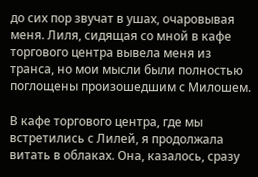до сих пор звучат в ушах, очаровывая меня. Лиля, сидящая со мной в кафе торгового центра вывела меня из транса, но мои мысли были полностью поглощены произошедшим с Милошем.

В кафе торгового центра, где мы встретились с Лилей, я продолжала витать в облаках. Она, казалось, сразу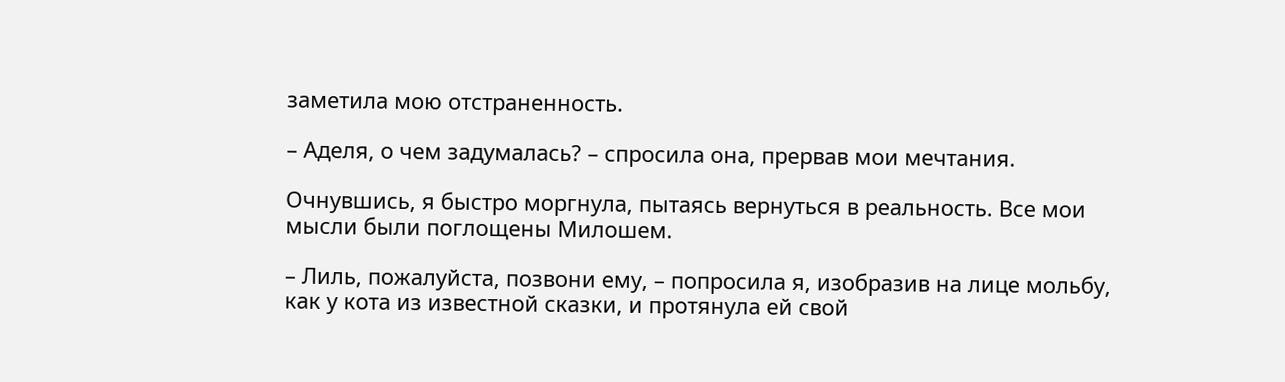заметила мою отстраненность.

– Аделя, о чем задумалась? – спросила она, прервав мои мечтания.

Очнувшись, я быстро моргнула, пытаясь вернуться в реальность. Все мои мысли были поглощены Милошем.

– Лиль, пожалуйста, позвони ему, – попросила я, изобразив на лице мольбу, как у кота из известной сказки, и протянула ей свой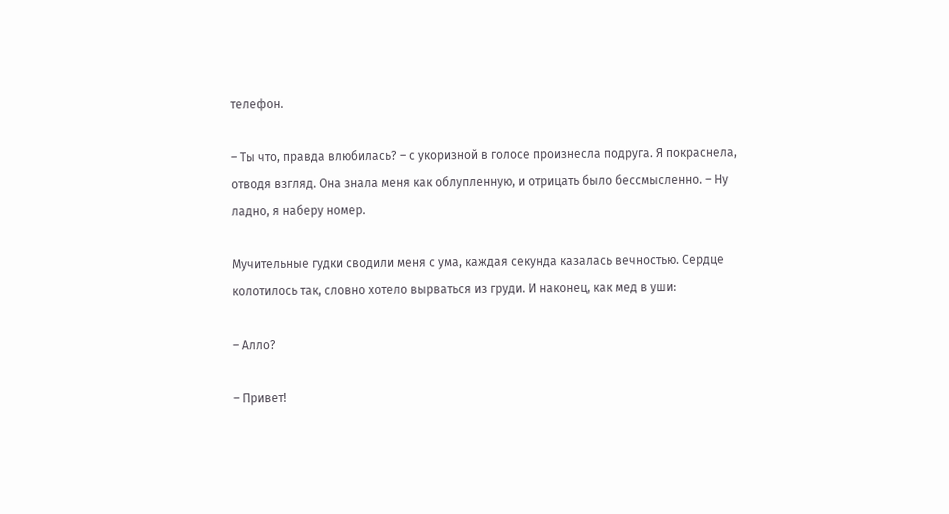телефон.

– Ты что, правда влюбилась? – с укоризной в голосе произнесла подруга. Я покраснела, отводя взгляд. Она знала меня как облупленную, и отрицать было бессмысленно. – Ну ладно, я наберу номер.

Мучительные гудки сводили меня с ума, каждая секунда казалась вечностью. Сердце колотилось так, словно хотело вырваться из груди. И наконец, как мед в уши:

– Алло?

– Привет!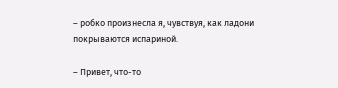– робко произнесла я, чувствуя, как ладони покрываются испариной.

– Привет, что-то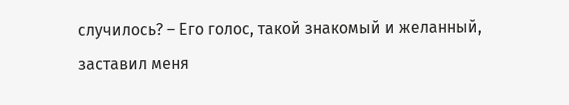случилось? – Его голос, такой знакомый и желанный, заставил меня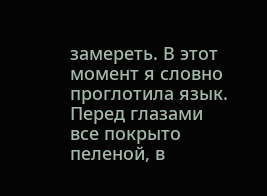замереть. В этот момент я словно проглотила язык. Перед глазами все покрыто пеленой, в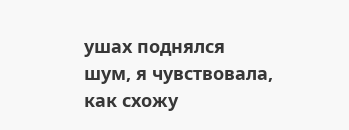ушах поднялся шум, я чувствовала, как схожу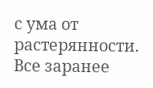с ума от растерянности. Все заранее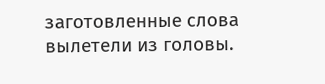заготовленные слова вылетели из головы.